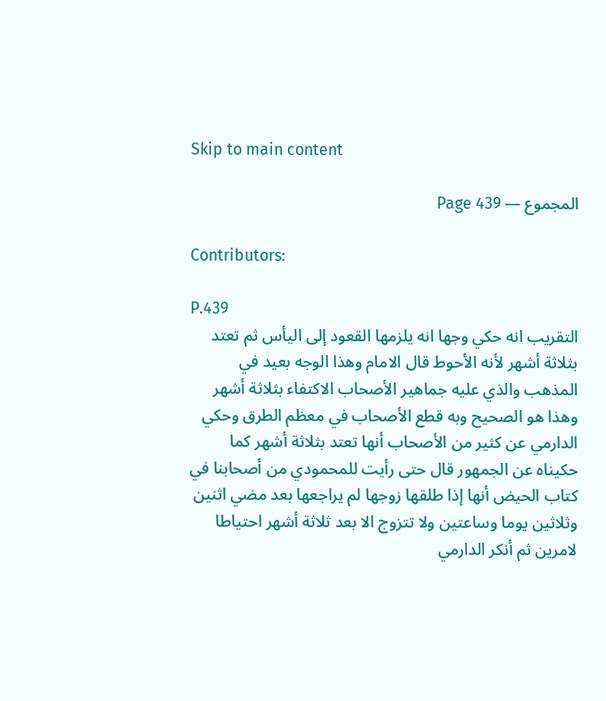Skip to main content

المجموع — Page 439

Contributors:

P.439
التقريب انه حكي وجها انه يلزمها القعود إلى اليأس ثم تعتد بثلاثة أشهر لأنه الأحوط قال الامام وهذا الوجه بعيد في المذهب والذي عليه جماهير الأصحاب الاكتفاء بثلاثة أشهر وهذا هو الصحيح وبه قطع الأصحاب في معظم الطرق وحكي الدارمي عن كثير من الأصحاب أنها تعتد بثلاثة أشهر كما حكيناه عن الجمهور قال حتى رأيت للمحمودي من أصحابنا في كتاب الحيض أنها إذا طلقها زوجها لم يراجعها بعد مضي اثنين وثلاثين يوما وساعتين ولا تتزوج الا بعد ثلاثة أشهر احتياطا لامرين ثم أنكر الدارمي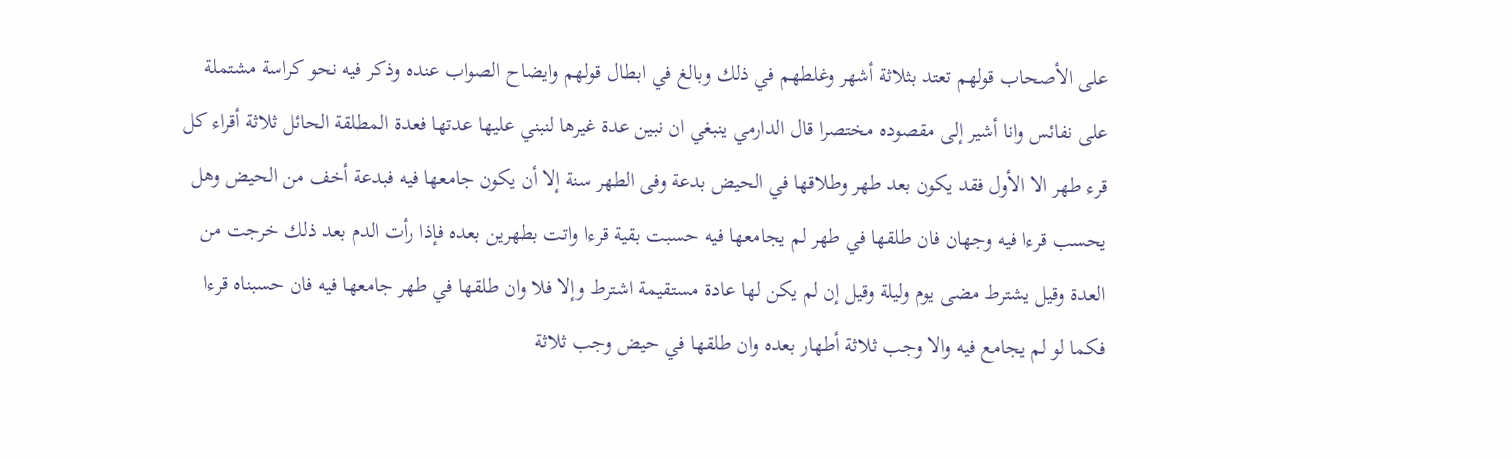على الأصحاب قولهم تعتد بثلاثة أشهر وغلطهم في ذلك وبالغ في ابطال قولهم وايضاح الصواب عنده وذكر فيه نحو كراسة مشتملة على نفائس وانا أشير إلى مقصوده مختصرا قال الدارمي ينبغي ان نبين عدة غيرها لنبني عليها عدتها فعدة المطلقة الحائل ثلاثة أقراء كل قرء طهر الا الأول فقد يكون بعد طهر وطلاقها في الحيض بدعة وفى الطهر سنة إلا أن يكون جامعها فيه فبدعة أخف من الحيض وهل يحسب قرءا فيه وجهان فان طلقها في طهر لم يجامعها فيه حسبت بقية قرءا واتت بطهرين بعده فإذا رأت الدم بعد ذلك خرجت من العدة وقيل يشترط مضى يوم وليلة وقيل إن لم يكن لها عادة مستقيمة اشترط وإلا فلا وان طلقها في طهر جامعها فيه فان حسبناه قرءا فكما لو لم يجامع فيه والا وجب ثلاثة أطهار بعده وان طلقها في حيض وجب ثلاثة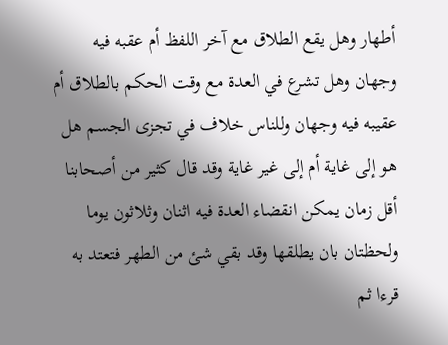أطهار وهل يقع الطلاق مع آخر اللفظ أم عقبه فيه وجهان وهل تشرع في العدة مع وقت الحكم بالطلاق أم عقيبه فيه وجهان وللناس خلاف في تجزى الجسم هل هو إلى غاية أم إلى غير غاية وقد قال كثير من أصحابنا أقل زمان يمكن انقضاء العدة فيه اثنان وثلاثون يوما ولحظتان بان يطلقها وقد بقي شئ من الطهر فتعتد به قرءا ثم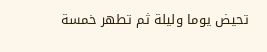تحيض يوما وليلة ثم تطهر خمسة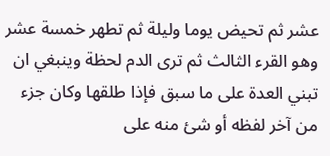عشر ثم تحيض يوما وليلة ثم تطهر خمسة عشر وهو القرء الثالث ثم ترى الدم لحظة وينبغي ان تبني العدة على ما سبق فإذا طلقها وكان جزء من آخر لفظه أو شئ منه على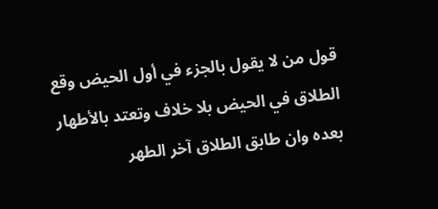قول من لا يقول بالجزء في أول الحيض وقع الطلاق في الحيض بلا خلاف وتعتد بالأطهار بعده وان طابق الطلاق آخر الطهر